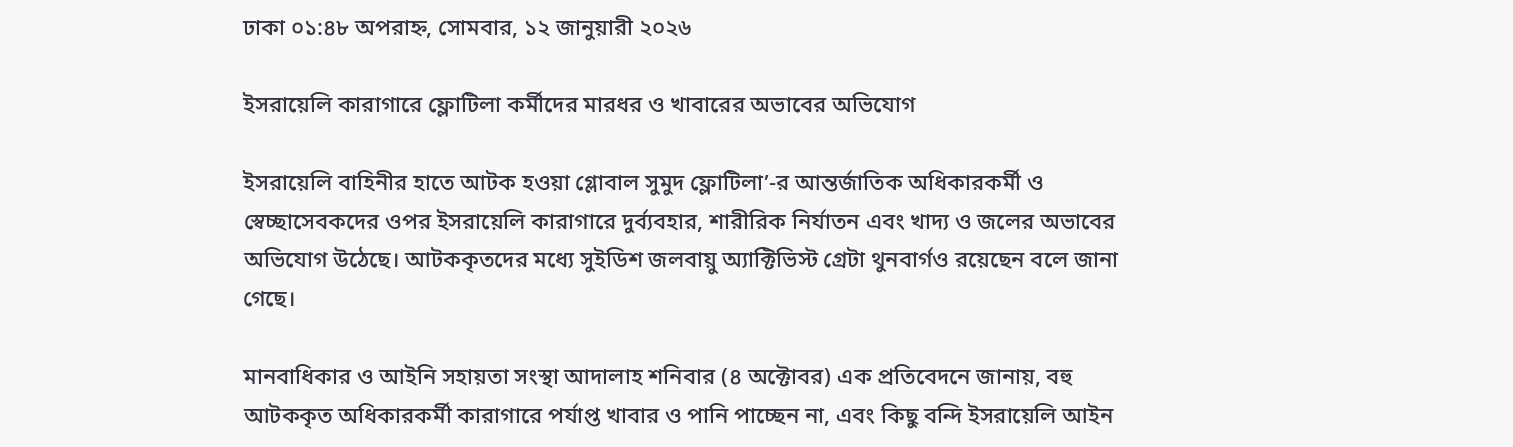ঢাকা ০১:৪৮ অপরাহ্ন, সোমবার, ১২ জানুয়ারী ২০২৬

ইসরায়েলি কারাগারে ফ্লোটিলা কর্মীদের মারধর ও খাবারের অভাবের অভিযোগ

ইসরায়েলি বাহিনীর হাতে আটক হওয়া গ্লোবাল সুমুদ ফ্লোটিলা’-র আন্তর্জাতিক অধিকারকর্মী ও স্বেচ্ছাসেবকদের ওপর ইসরায়েলি কারাগারে দুর্ব্যবহার, শারীরিক নির্যাতন এবং খাদ্য ও জলের অভাবের অভিযোগ উঠেছে। আটককৃতদের মধ্যে সুইডিশ জলবায়ু অ্যাক্টিভিস্ট গ্রেটা থুনবার্গও রয়েছেন বলে জানা গেছে।

মানবাধিকার ও আইনি সহায়তা সংস্থা আদালাহ শনিবার (৪ অক্টোবর) এক প্রতিবেদনে জানায়, বহু আটককৃত অধিকারকর্মী কারাগারে পর্যাপ্ত খাবার ও পানি পাচ্ছেন না, এবং কিছু বন্দি ইসরায়েলি আইন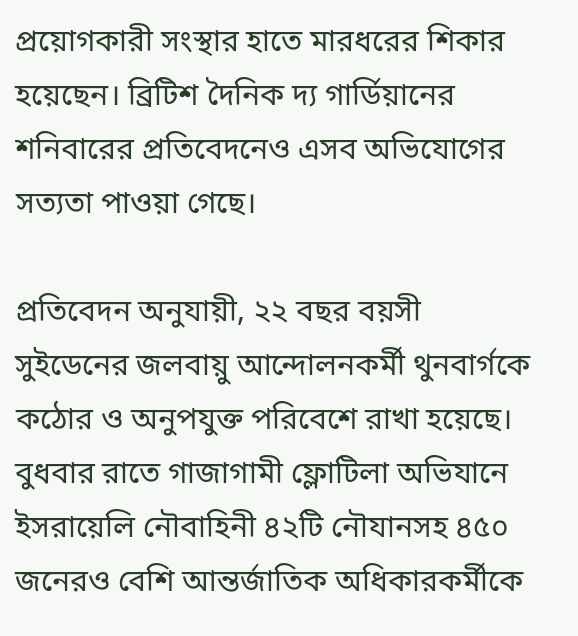প্রয়োগকারী সংস্থার হাতে মারধরের শিকার হয়েছেন। ব্রিটিশ দৈনিক দ্য গার্ডিয়ানের শনিবারের প্রতিবেদনেও এসব অভিযোগের সত্যতা পাওয়া গেছে।

প্রতিবেদন অনুযায়ী, ২২ বছর বয়সী সুইডেনের জলবায়ু আন্দোলনকর্মী থুনবার্গকে কঠোর ও অনুপযুক্ত পরিবেশে রাখা হয়েছে। বুধবার রাতে গাজাগামী ফ্লোটিলা অভিযানে ইসরায়েলি নৌবাহিনী ৪২টি নৌযানসহ ৪৫০ জনেরও বেশি আন্তর্জাতিক অধিকারকর্মীকে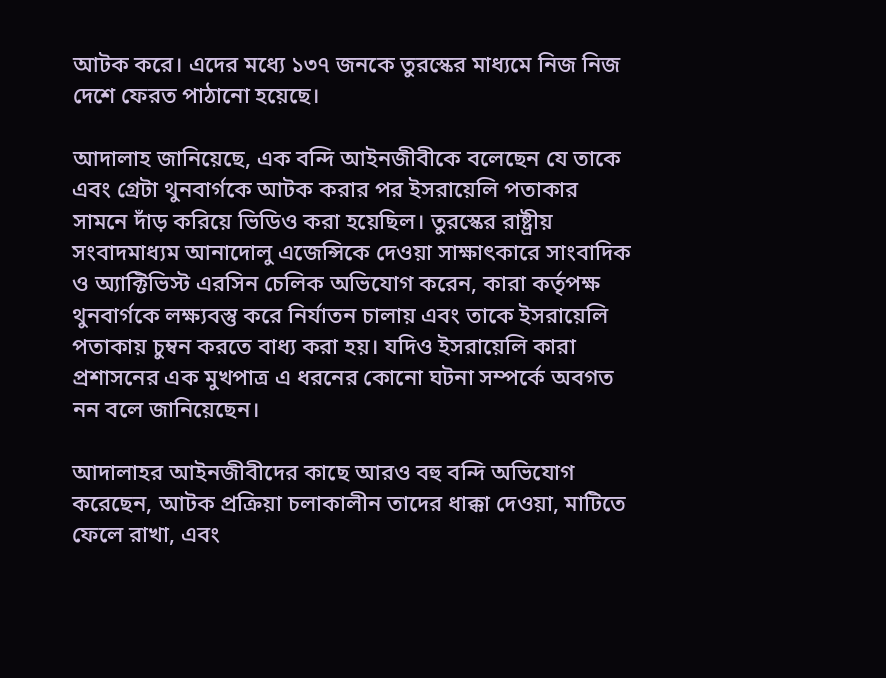আটক করে। এদের মধ্যে ১৩৭ জনকে তুরস্কের মাধ্যমে নিজ নিজ দেশে ফেরত পাঠানো হয়েছে।

আদালাহ জানিয়েছে, এক বন্দি আইনজীবীকে বলেছেন যে তাকে এবং গ্রেটা থুনবার্গকে আটক করার পর ইসরায়েলি পতাকার সামনে দাঁড় করিয়ে ভিডিও করা হয়েছিল। তুরস্কের রাষ্ট্রীয় সংবাদমাধ্যম আনাদোলু এজেন্সিকে দেওয়া সাক্ষাৎকারে সাংবাদিক ও অ্যাক্টিভিস্ট এরসিন চেলিক অভিযোগ করেন, কারা কর্তৃপক্ষ থুনবার্গকে লক্ষ্যবস্তু করে নির্যাতন চালায় এবং তাকে ইসরায়েলি পতাকায় চুম্বন করতে বাধ্য করা হয়। যদিও ইসরায়েলি কারা প্রশাসনের এক মুখপাত্র এ ধরনের কোনো ঘটনা সম্পর্কে অবগত নন বলে জানিয়েছেন।

আদালাহর আইনজীবীদের কাছে আরও বহু বন্দি অভিযোগ করেছেন, আটক প্রক্রিয়া চলাকালীন তাদের ধাক্কা দেওয়া, মাটিতে ফেলে রাখা, এবং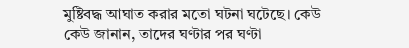মুষ্টিবদ্ধ আঘাত করার মতো ঘটনা ঘটেছে। কেউ কেউ জানান, তাদের ঘণ্টার পর ঘণ্টা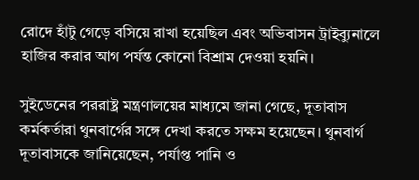রোদে হাঁটু গেড়ে বসিয়ে রাখা হয়েছিল এবং অভিবাসন ট্রাইব্যুনালে হাজির করার আগ পর্যন্ত কোনো বিশ্রাম দেওয়া হয়নি।

সুইডেনের পররাষ্ট্র মন্ত্রণালয়ের মাধ্যমে জানা গেছে, দূতাবাস কর্মকর্তারা থুনবার্গের সঙ্গে দেখা করতে সক্ষম হয়েছেন। থুনবার্গ দূতাবাসকে জানিয়েছেন, পর্যাপ্ত পানি ও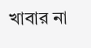খাবার না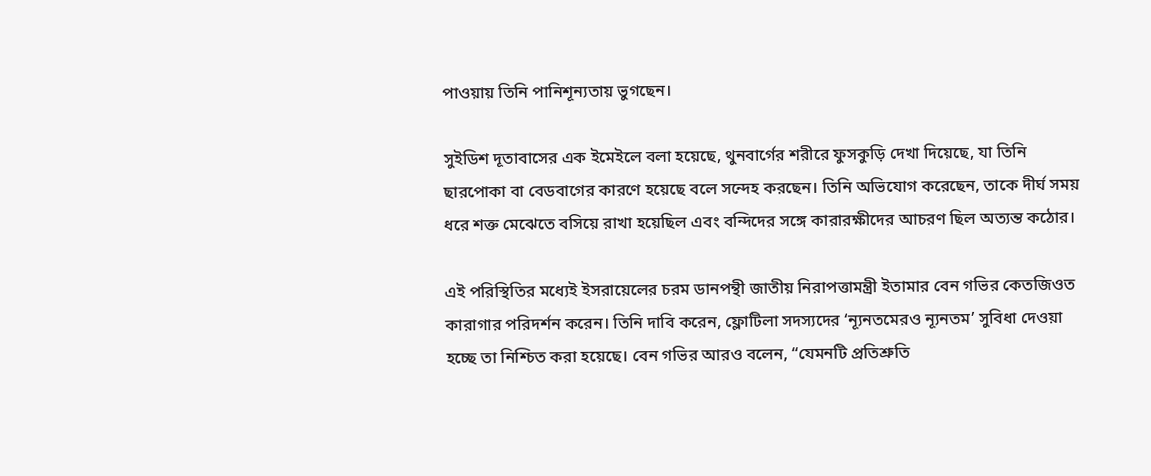পাওয়ায় তিনি পানিশূন্যতায় ভুগছেন।

সুইডিশ দূতাবাসের এক ইমেইলে বলা হয়েছে, থুনবার্গের শরীরে ফুসকুড়ি দেখা দিয়েছে, যা তিনি ছারপোকা বা বেডবাগের কারণে হয়েছে বলে সন্দেহ করছেন। তিনি অভিযোগ করেছেন, তাকে দীর্ঘ সময় ধরে শক্ত মেঝেতে বসিয়ে রাখা হয়েছিল এবং বন্দিদের সঙ্গে কারারক্ষীদের আচরণ ছিল অত্যন্ত কঠোর।

এই পরিস্থিতির মধ্যেই ইসরায়েলের চরম ডানপন্থী জাতীয় নিরাপত্তামন্ত্রী ইতামার বেন গভির কেতজিওত কারাগার পরিদর্শন করেন। তিনি দাবি করেন, ফ্লোটিলা সদস্যদের ‘ন্যূনতমেরও ন্যূনতম’ সুবিধা দেওয়া হচ্ছে তা নিশ্চিত করা হয়েছে। বেন গভির আরও বলেন, “যেমনটি প্রতিশ্রুতি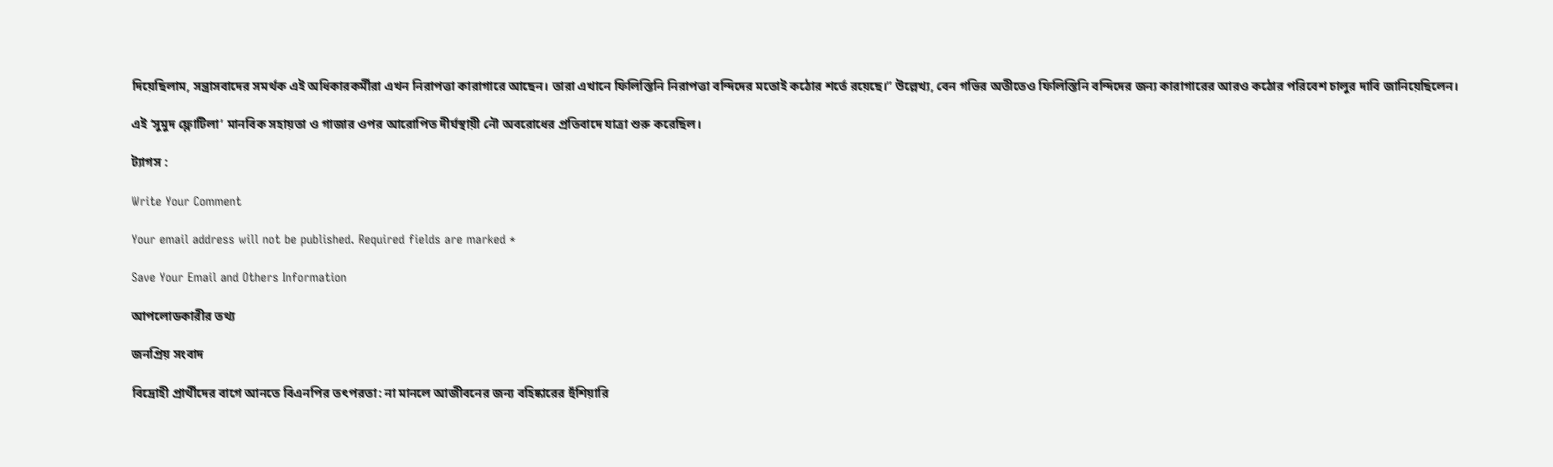দিয়েছিলাম, সন্ত্রাসবাদের সমর্থক এই অধিকারকর্মীরা এখন নিরাপত্তা কারাগারে আছেন। তারা এখানে ফিলিস্তিনি নিরাপত্তা বন্দিদের মতোই কঠোর শর্তে রয়েছে।” উল্লেখ্য, বেন গভির অতীতেও ফিলিস্তিনি বন্দিদের জন্য কারাগারের আরও কঠোর পরিবেশ চালুর দাবি জানিয়েছিলেন।

এই ‘সুমুদ ফ্লোটিলা’ মানবিক সহায়তা ও গাজার ওপর আরোপিত দীর্ঘস্থায়ী নৌ অবরোধের প্রতিবাদে যাত্রা শুরু করেছিল।

ট্যাগস :

Write Your Comment

Your email address will not be published. Required fields are marked *

Save Your Email and Others Information

আপলোডকারীর তথ্য

জনপ্রিয় সংবাদ

বিদ্রোহী প্রার্থীদের বাগে আনতে বিএনপির তৎপরতা: না মানলে আজীবনের জন্য বহিষ্কারের হুঁশিয়ারি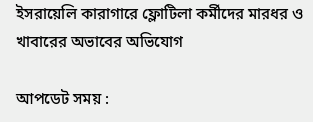ইসরায়েলি কারাগারে ফ্লোটিলা কর্মীদের মারধর ও খাবারের অভাবের অভিযোগ

আপডেট সময় :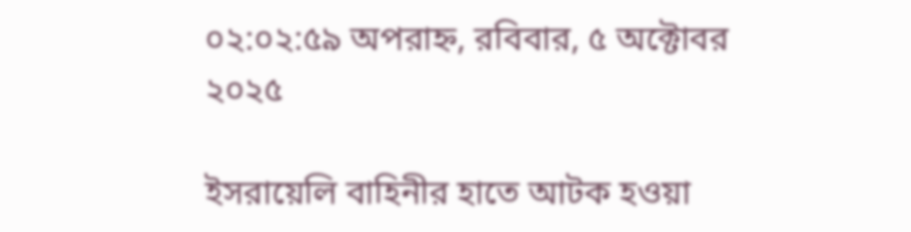০২:০২:৫৯ অপরাহ্ন, রবিবার, ৫ অক্টোবর ২০২৫

ইসরায়েলি বাহিনীর হাতে আটক হওয়া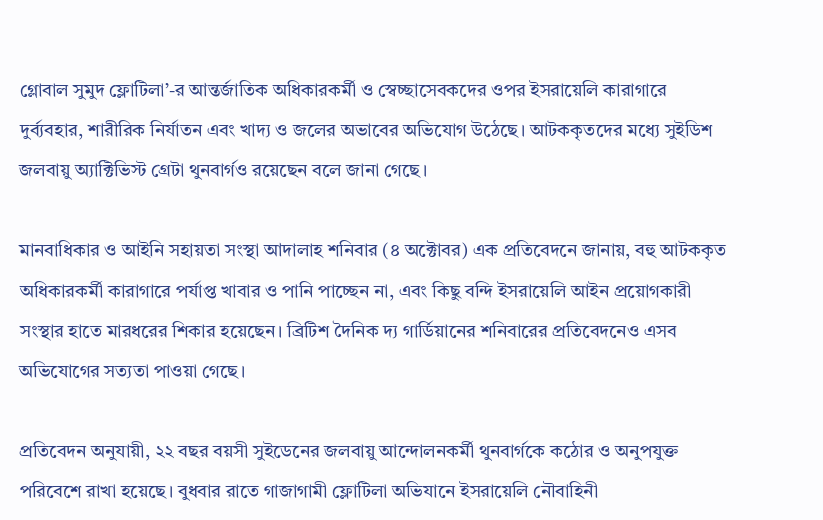গ্লোবাল সুমুদ ফ্লোটিলা’-র আন্তর্জাতিক অধিকারকর্মী ও স্বেচ্ছাসেবকদের ওপর ইসরায়েলি কারাগারে দুর্ব্যবহার, শারীরিক নির্যাতন এবং খাদ্য ও জলের অভাবের অভিযোগ উঠেছে। আটককৃতদের মধ্যে সুইডিশ জলবায়ু অ্যাক্টিভিস্ট গ্রেটা থুনবার্গও রয়েছেন বলে জানা গেছে।

মানবাধিকার ও আইনি সহায়তা সংস্থা আদালাহ শনিবার (৪ অক্টোবর) এক প্রতিবেদনে জানায়, বহু আটককৃত অধিকারকর্মী কারাগারে পর্যাপ্ত খাবার ও পানি পাচ্ছেন না, এবং কিছু বন্দি ইসরায়েলি আইন প্রয়োগকারী সংস্থার হাতে মারধরের শিকার হয়েছেন। ব্রিটিশ দৈনিক দ্য গার্ডিয়ানের শনিবারের প্রতিবেদনেও এসব অভিযোগের সত্যতা পাওয়া গেছে।

প্রতিবেদন অনুযায়ী, ২২ বছর বয়সী সুইডেনের জলবায়ু আন্দোলনকর্মী থুনবার্গকে কঠোর ও অনুপযুক্ত পরিবেশে রাখা হয়েছে। বুধবার রাতে গাজাগামী ফ্লোটিলা অভিযানে ইসরায়েলি নৌবাহিনী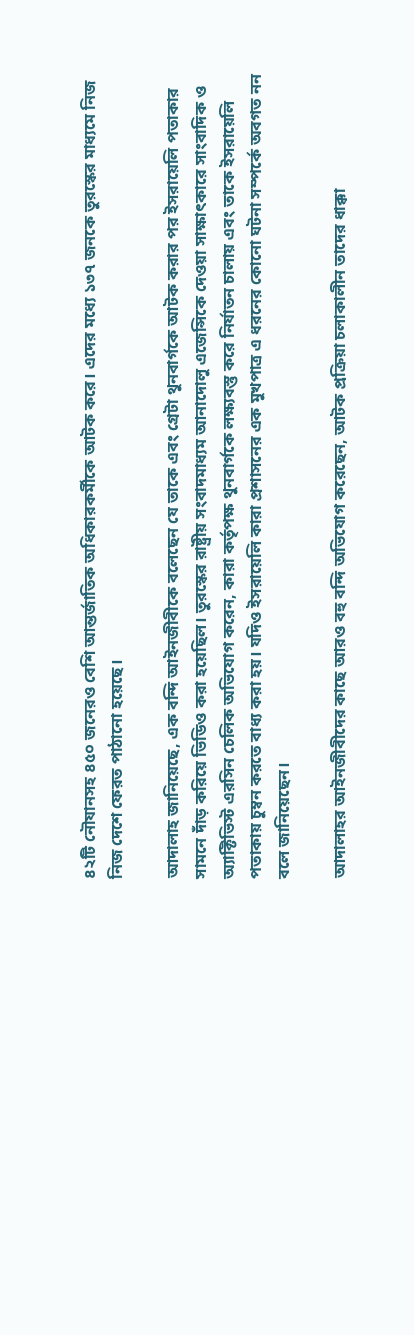৪২টি নৌযানসহ ৪৫০ জনেরও বেশি আন্তর্জাতিক অধিকারকর্মীকে আটক করে। এদের মধ্যে ১৩৭ জনকে তুরস্কের মাধ্যমে নিজ নিজ দেশে ফেরত পাঠানো হয়েছে।

আদালাহ জানিয়েছে, এক বন্দি আইনজীবীকে বলেছেন যে তাকে এবং গ্রেটা থুনবার্গকে আটক করার পর ইসরায়েলি পতাকার সামনে দাঁড় করিয়ে ভিডিও করা হয়েছিল। তুরস্কের রাষ্ট্রীয় সংবাদমাধ্যম আনাদোলু এজেন্সিকে দেওয়া সাক্ষাৎকারে সাংবাদিক ও অ্যাক্টিভিস্ট এরসিন চেলিক অভিযোগ করেন, কারা কর্তৃপক্ষ থুনবার্গকে লক্ষ্যবস্তু করে নির্যাতন চালায় এবং তাকে ইসরায়েলি পতাকায় চুম্বন করতে বাধ্য করা হয়। যদিও ইসরায়েলি কারা প্রশাসনের এক মুখপাত্র এ ধরনের কোনো ঘটনা সম্পর্কে অবগত নন বলে জানিয়েছেন।

আদালাহর আইনজীবীদের কাছে আরও বহু বন্দি অভিযোগ করেছেন, আটক প্রক্রিয়া চলাকালীন তাদের ধাক্কা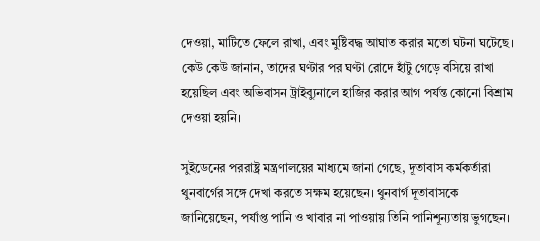দেওয়া, মাটিতে ফেলে রাখা, এবং মুষ্টিবদ্ধ আঘাত করার মতো ঘটনা ঘটেছে। কেউ কেউ জানান, তাদের ঘণ্টার পর ঘণ্টা রোদে হাঁটু গেড়ে বসিয়ে রাখা হয়েছিল এবং অভিবাসন ট্রাইব্যুনালে হাজির করার আগ পর্যন্ত কোনো বিশ্রাম দেওয়া হয়নি।

সুইডেনের পররাষ্ট্র মন্ত্রণালয়ের মাধ্যমে জানা গেছে, দূতাবাস কর্মকর্তারা থুনবার্গের সঙ্গে দেখা করতে সক্ষম হয়েছেন। থুনবার্গ দূতাবাসকে জানিয়েছেন, পর্যাপ্ত পানি ও খাবার না পাওয়ায় তিনি পানিশূন্যতায় ভুগছেন।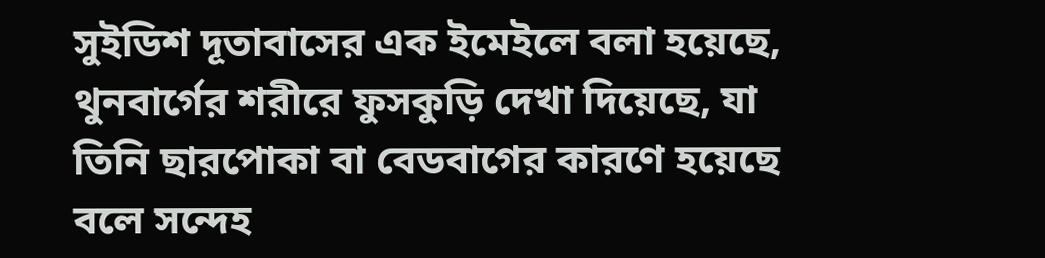সুইডিশ দূতাবাসের এক ইমেইলে বলা হয়েছে, থুনবার্গের শরীরে ফুসকুড়ি দেখা দিয়েছে, যা তিনি ছারপোকা বা বেডবাগের কারণে হয়েছে বলে সন্দেহ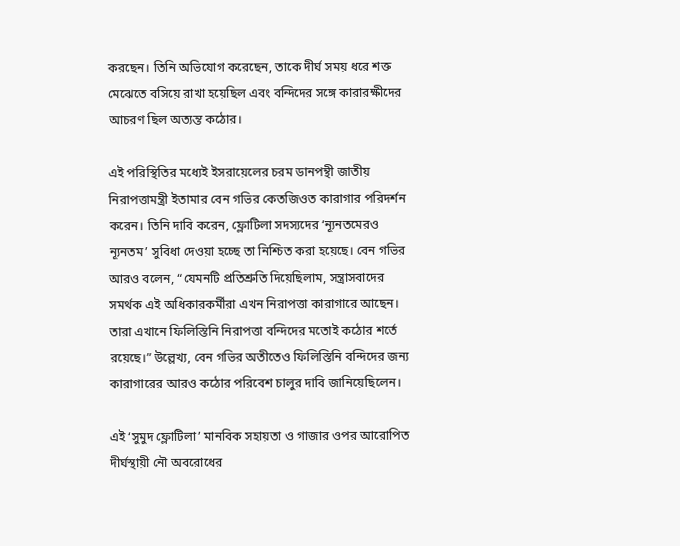করছেন। তিনি অভিযোগ করেছেন, তাকে দীর্ঘ সময় ধরে শক্ত মেঝেতে বসিয়ে রাখা হয়েছিল এবং বন্দিদের সঙ্গে কারারক্ষীদের আচরণ ছিল অত্যন্ত কঠোর।

এই পরিস্থিতির মধ্যেই ইসরায়েলের চরম ডানপন্থী জাতীয় নিরাপত্তামন্ত্রী ইতামার বেন গভির কেতজিওত কারাগার পরিদর্শন করেন। তিনি দাবি করেন, ফ্লোটিলা সদস্যদের ‘ন্যূনতমেরও ন্যূনতম’ সুবিধা দেওয়া হচ্ছে তা নিশ্চিত করা হয়েছে। বেন গভির আরও বলেন, “যেমনটি প্রতিশ্রুতি দিয়েছিলাম, সন্ত্রাসবাদের সমর্থক এই অধিকারকর্মীরা এখন নিরাপত্তা কারাগারে আছেন। তারা এখানে ফিলিস্তিনি নিরাপত্তা বন্দিদের মতোই কঠোর শর্তে রয়েছে।” উল্লেখ্য, বেন গভির অতীতেও ফিলিস্তিনি বন্দিদের জন্য কারাগারের আরও কঠোর পরিবেশ চালুর দাবি জানিয়েছিলেন।

এই ‘সুমুদ ফ্লোটিলা’ মানবিক সহায়তা ও গাজার ওপর আরোপিত দীর্ঘস্থায়ী নৌ অবরোধের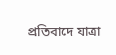প্রতিবাদে যাত্রা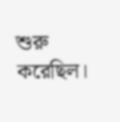শুরু করেছিল।